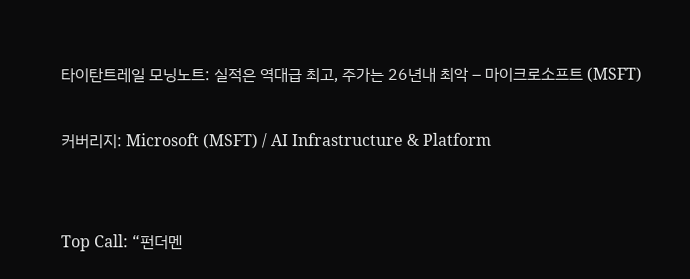타이탄트레일 모닝노트: 실적은 역대급 최고, 주가는 26년내 최악 – 마이크로소프트 (MSFT)

커버리지: Microsoft (MSFT) / AI Infrastructure & Platform


Top Call: “펀더멘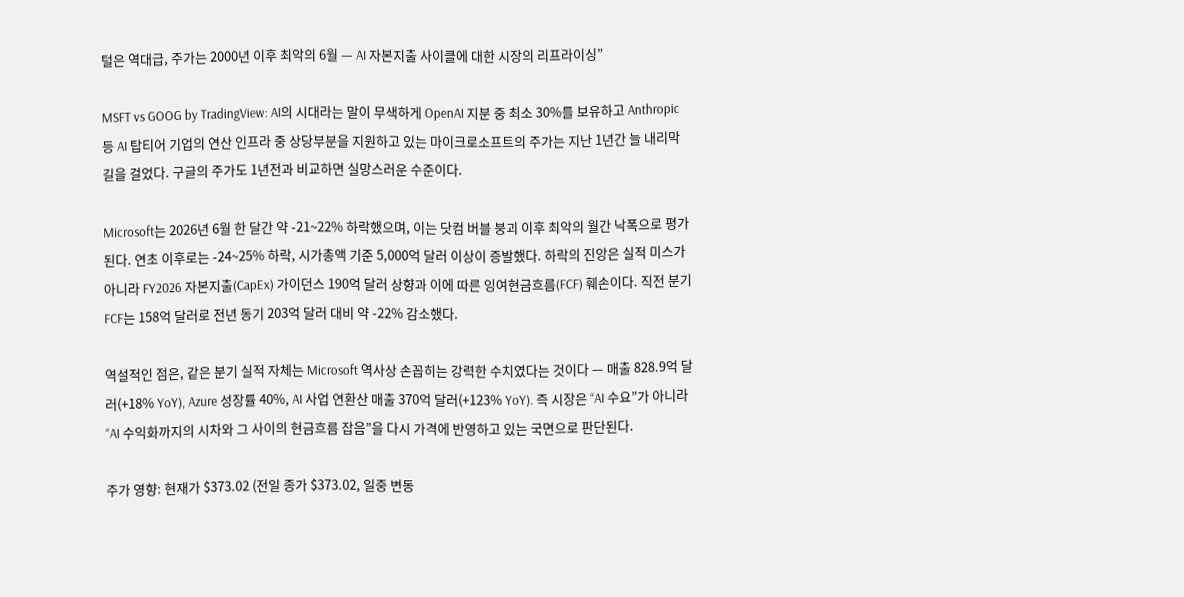털은 역대급, 주가는 2000년 이후 최악의 6월 — AI 자본지출 사이클에 대한 시장의 리프라이싱”

MSFT vs GOOG by TradingView: AI의 시대라는 말이 무색하게 OpenAI 지분 중 최소 30%를 보유하고 Anthropic 등 AI 탑티어 기업의 연산 인프라 중 상당부분을 지원하고 있는 마이크로소프트의 주가는 지난 1년간 늘 내리막길을 걸었다. 구글의 주가도 1년전과 비교하면 실망스러운 수준이다.

Microsoft는 2026년 6월 한 달간 약 -21~22% 하락했으며, 이는 닷컴 버블 붕괴 이후 최악의 월간 낙폭으로 평가된다. 연초 이후로는 -24~25% 하락, 시가총액 기준 5,000억 달러 이상이 증발했다. 하락의 진앙은 실적 미스가 아니라 FY2026 자본지출(CapEx) 가이던스 190억 달러 상향과 이에 따른 잉여현금흐름(FCF) 훼손이다. 직전 분기 FCF는 158억 달러로 전년 동기 203억 달러 대비 약 -22% 감소했다.

역설적인 점은, 같은 분기 실적 자체는 Microsoft 역사상 손꼽히는 강력한 수치였다는 것이다 — 매출 828.9억 달러(+18% YoY), Azure 성장률 40%, AI 사업 연환산 매출 370억 달러(+123% YoY). 즉 시장은 “AI 수요”가 아니라 “AI 수익화까지의 시차와 그 사이의 현금흐름 잡음”을 다시 가격에 반영하고 있는 국면으로 판단된다.

주가 영향: 현재가 $373.02 (전일 종가 $373.02, 일중 변동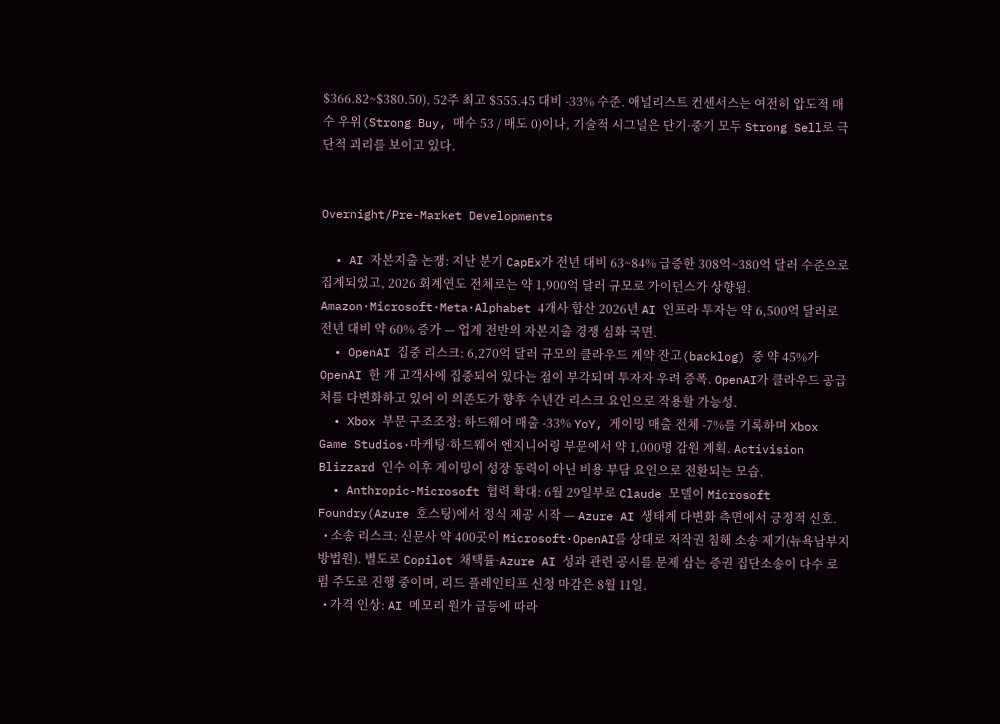$366.82~$380.50), 52주 최고 $555.45 대비 -33% 수준. 애널리스트 컨센서스는 여전히 압도적 매수 우위(Strong Buy, 매수 53 / 매도 0)이나, 기술적 시그널은 단기·중기 모두 Strong Sell로 극단적 괴리를 보이고 있다.


Overnight/Pre-Market Developments

  • AI 자본지출 논쟁: 지난 분기 CapEx가 전년 대비 63~84% 급증한 308억~380억 달러 수준으로 집계되었고, 2026 회계연도 전체로는 약 1,900억 달러 규모로 가이던스가 상향됨. Amazon·Microsoft·Meta·Alphabet 4개사 합산 2026년 AI 인프라 투자는 약 6,500억 달러로 전년 대비 약 60% 증가 — 업계 전반의 자본지출 경쟁 심화 국면.
  • OpenAI 집중 리스크: 6,270억 달러 규모의 클라우드 계약 잔고(backlog) 중 약 45%가 OpenAI 한 개 고객사에 집중되어 있다는 점이 부각되며 투자자 우려 증폭. OpenAI가 클라우드 공급처를 다변화하고 있어 이 의존도가 향후 수년간 리스크 요인으로 작용할 가능성.
  • Xbox 부문 구조조정: 하드웨어 매출 -33% YoY, 게이밍 매출 전체 -7%를 기록하며 Xbox Game Studios·마케팅·하드웨어 엔지니어링 부문에서 약 1,000명 감원 계획. Activision Blizzard 인수 이후 게이밍이 성장 동력이 아닌 비용 부담 요인으로 전환되는 모습.
  • Anthropic-Microsoft 협력 확대: 6월 29일부로 Claude 모델이 Microsoft Foundry(Azure 호스팅)에서 정식 제공 시작 — Azure AI 생태계 다변화 측면에서 긍정적 신호.
  • 소송 리스크: 신문사 약 400곳이 Microsoft·OpenAI를 상대로 저작권 침해 소송 제기(뉴욕남부지방법원). 별도로 Copilot 채택률·Azure AI 성과 관련 공시를 문제 삼는 증권 집단소송이 다수 로펌 주도로 진행 중이며, 리드 플레인티프 신청 마감은 8월 11일.
  • 가격 인상: AI 메모리 원가 급등에 따라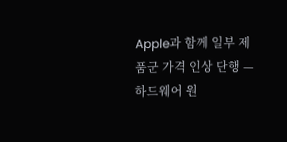Apple과 함께 일부 제품군 가격 인상 단행 — 하드웨어 원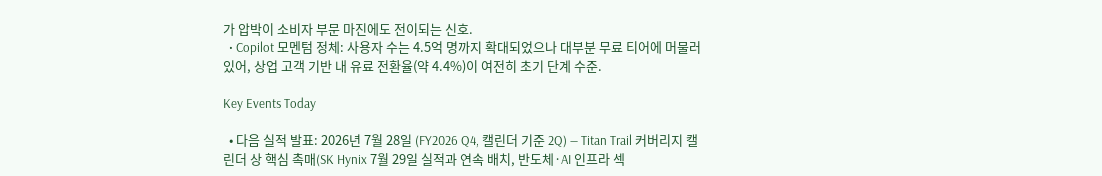가 압박이 소비자 부문 마진에도 전이되는 신호.
  • Copilot 모멘텀 정체: 사용자 수는 4.5억 명까지 확대되었으나 대부분 무료 티어에 머물러 있어, 상업 고객 기반 내 유료 전환율(약 4.4%)이 여전히 초기 단계 수준.

Key Events Today

  • 다음 실적 발표: 2026년 7월 28일 (FY2026 Q4, 캘린더 기준 2Q) — Titan Trail 커버리지 캘린더 상 핵심 촉매(SK Hynix 7월 29일 실적과 연속 배치, 반도체·AI 인프라 섹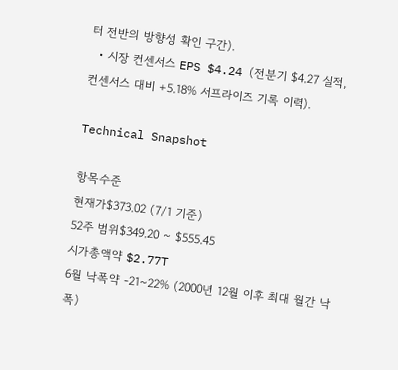터 전반의 방향성 확인 구간).
  • 시장 컨센서스 EPS $4.24 (전분기 $4.27 실적, 컨센서스 대비 +5.18% 서프라이즈 기록 이력).

Technical Snapshot

항목수준
현재가$373.02 (7/1 기준)
52주 범위$349.20 ~ $555.45
시가총액약 $2.77T
6월 낙폭약 -21~22% (2000년 12월 이후 최대 월간 낙폭)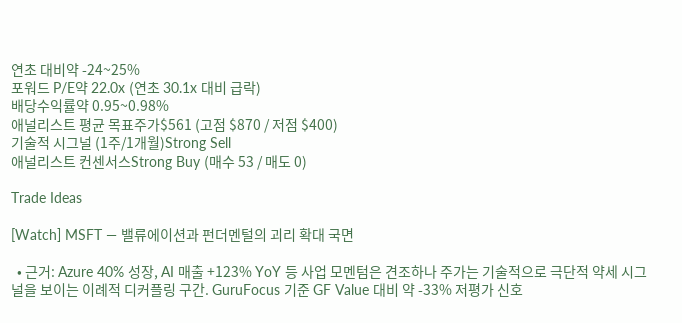연초 대비약 -24~25%
포워드 P/E약 22.0x (연초 30.1x 대비 급락)
배당수익률약 0.95~0.98%
애널리스트 평균 목표주가$561 (고점 $870 / 저점 $400)
기술적 시그널 (1주/1개월)Strong Sell
애널리스트 컨센서스Strong Buy (매수 53 / 매도 0)

Trade Ideas

[Watch] MSFT — 밸류에이션과 펀더멘털의 괴리 확대 국면

  • 근거: Azure 40% 성장, AI 매출 +123% YoY 등 사업 모멘텀은 견조하나 주가는 기술적으로 극단적 약세 시그널을 보이는 이례적 디커플링 구간. GuruFocus 기준 GF Value 대비 약 -33% 저평가 신호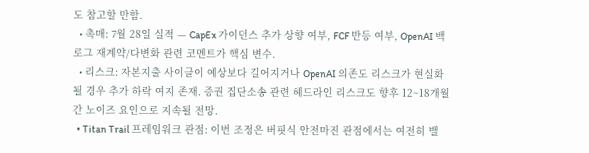도 참고할 만함.
  • 촉매: 7월 28일 실적 — CapEx 가이던스 추가 상향 여부, FCF 반등 여부, OpenAI 백로그 재계약/다변화 관련 코멘트가 핵심 변수.
  • 리스크: 자본지출 사이클이 예상보다 길어지거나 OpenAI 의존도 리스크가 현실화될 경우 추가 하락 여지 존재. 증권 집단소송 관련 헤드라인 리스크도 향후 12~18개월간 노이즈 요인으로 지속될 전망.
  • Titan Trail 프레임워크 관점: 이번 조정은 버핏식 안전마진 관점에서는 여전히 밸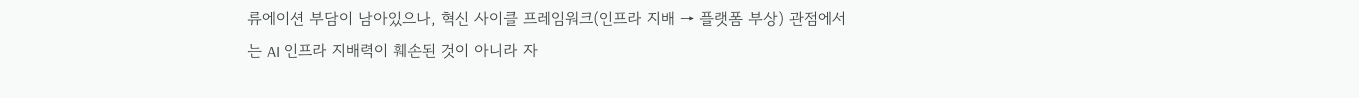류에이션 부담이 남아있으나, 혁신 사이클 프레임워크(인프라 지배 → 플랫폼 부상) 관점에서는 AI 인프라 지배력이 훼손된 것이 아니라 자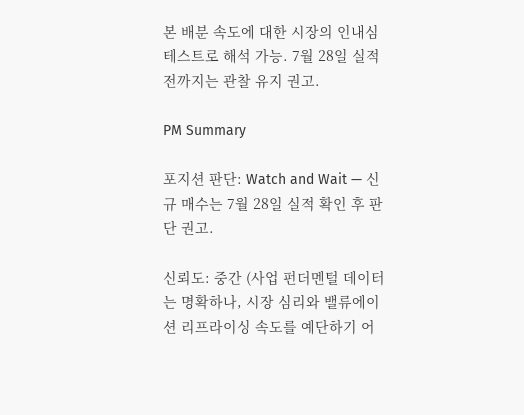본 배분 속도에 대한 시장의 인내심 테스트로 해석 가능. 7월 28일 실적 전까지는 관찰 유지 권고.

PM Summary

포지션 판단: Watch and Wait — 신규 매수는 7월 28일 실적 확인 후 판단 권고.

신뢰도: 중간 (사업 펀더멘털 데이터는 명확하나, 시장 심리와 밸류에이션 리프라이싱 속도를 예단하기 어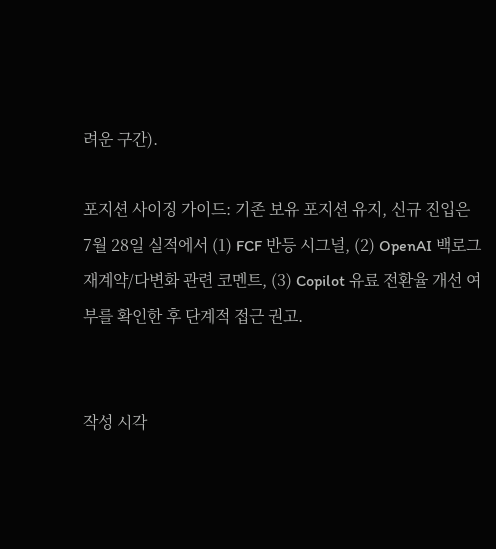려운 구간).

포지션 사이징 가이드: 기존 보유 포지션 유지, 신규 진입은 7월 28일 실적에서 (1) FCF 반등 시그널, (2) OpenAI 백로그 재계약/다변화 관련 코멘트, (3) Copilot 유료 전환율 개선 여부를 확인한 후 단계적 접근 권고.


작성 시각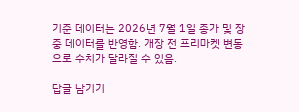기준 데이터는 2026년 7월 1일 종가 및 장중 데이터를 반영함. 개장 전 프리마켓 변동으로 수치가 달라질 수 있음.

답글 남기기